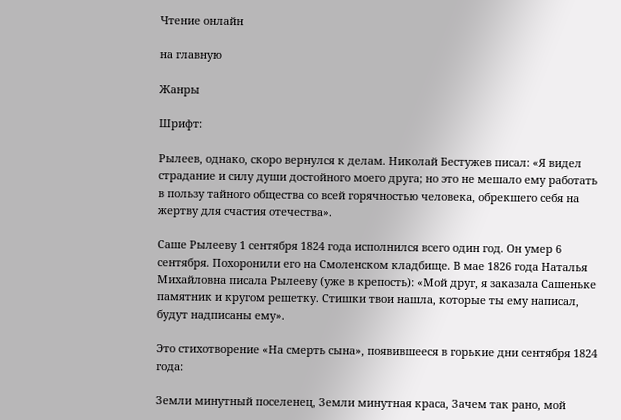Чтение онлайн

на главную

Жанры

Шрифт:

Рылеев, однако, скоро вернулся к делам. Николай Бестужев писал: «Я видел страдание и силу души достойного моего друга; но это не мешало ему работать в пользу тайного общества со всей горячностью человека, обрекшего себя на жертву для счастия отечества».

Саше Рылееву 1 сентября 1824 года исполнился всего один год. Он умер 6 сентября. Похоронили его на Смоленском кладбище. В мае 1826 года Наталья Михайловна писала Рылееву (уже в крепость): «Мой друг, я заказала Сашеньке памятник и кругом решетку. Стишки твои нашла, которые ты ему написал, будут надписаны ему».

Это стихотворение «На смерть сына», появившееся в горькие дни сентября 1824 года:

Земли минутный поселенец, Земли минутная краса, Зачем так рано, мой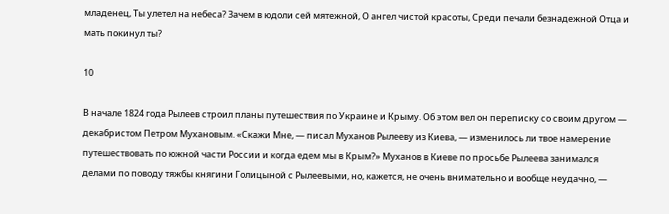младенец, Ты улетел на небеса? Зачем в юдоли сей мятежной, О ангел чистой красоты, Среди печали безнадежной Отца и мать покинул ты?

10

В начале 1824 года Рылеев строил планы путешествия по Украине и Крыму. Об этом вел он переписку со своим другом — декабристом Петром Мухановым. «Скажи Мне, — писал Муханов Рылееву из Киева, — изменилось ли твое намерение путешествовать по южной части России и когда едем мы в Крым?» Муханов в Киеве по просьбе Рылеева занимался делами по поводу тяжбы княгини Голицыной с Рылеевыми, но, кажется, не очень внимательно и вообще неудачно, —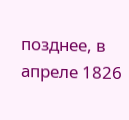позднее, в апреле 1826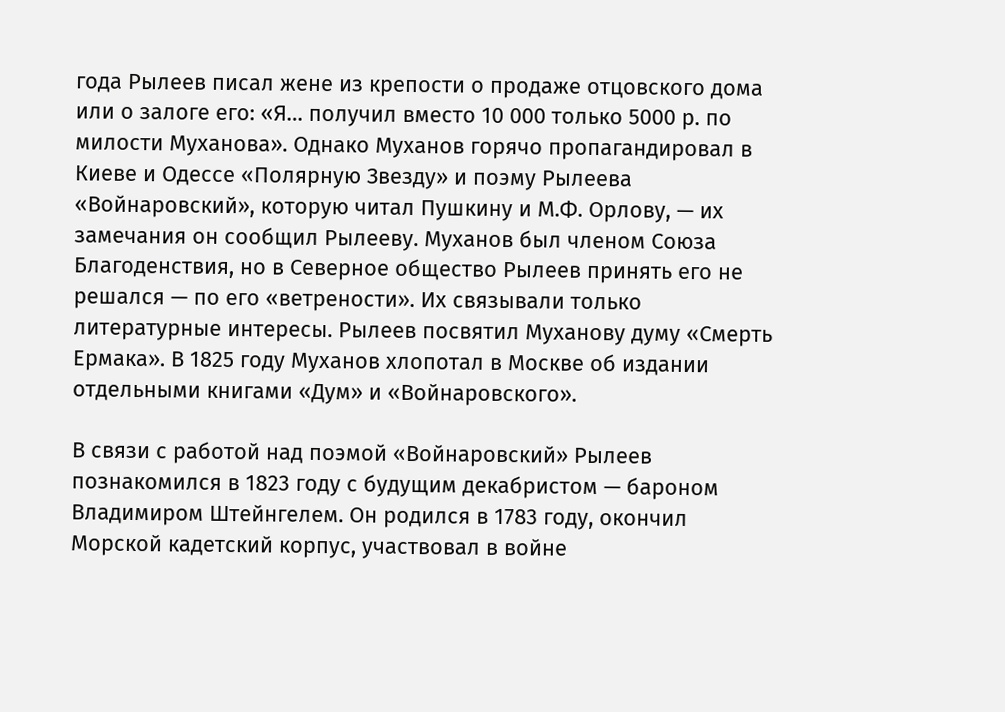года Рылеев писал жене из крепости о продаже отцовского дома или о залоге его: «Я… получил вместо 10 000 только 5000 р. по милости Муханова». Однако Муханов горячо пропагандировал в Киеве и Одессе «Полярную Звезду» и поэму Рылеева «Войнаровский», которую читал Пушкину и М.Ф. Орлову, — их замечания он сообщил Рылееву. Муханов был членом Союза Благоденствия, но в Северное общество Рылеев принять его не решался — по его «ветрености». Их связывали только литературные интересы. Рылеев посвятил Муханову думу «Смерть Ермака». В 1825 году Муханов хлопотал в Москве об издании отдельными книгами «Дум» и «Войнаровского».

В связи с работой над поэмой «Войнаровский» Рылеев познакомился в 1823 году с будущим декабристом — бароном Владимиром Штейнгелем. Он родился в 1783 году, окончил Морской кадетский корпус, участвовал в войне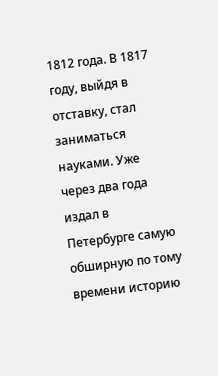1812 года. В 1817 году, выйдя в отставку, стал заниматься науками. Уже через два года издал в Петербурге самую обширную по тому времени историю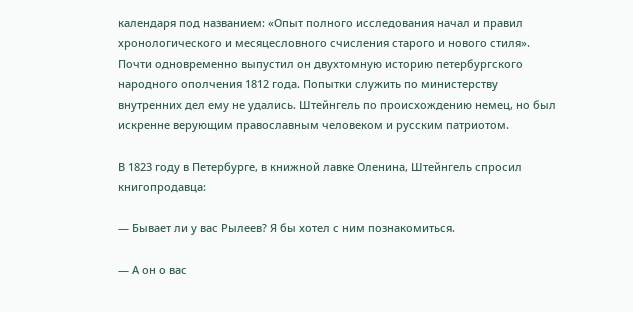календаря под названием: «Опыт полного исследования начал и правил хронологического и месяцесловного счисления старого и нового стиля». Почти одновременно выпустил он двухтомную историю петербургского народного ополчения 1812 года. Попытки служить по министерству внутренних дел ему не удались. Штейнгель по происхождению немец, но был искренне верующим православным человеком и русским патриотом.

В 1823 году в Петербурге, в книжной лавке Оленина, Штейнгель спросил книгопродавца:

— Бывает ли у вас Рылеев? Я бы хотел с ним познакомиться.

— А он о вас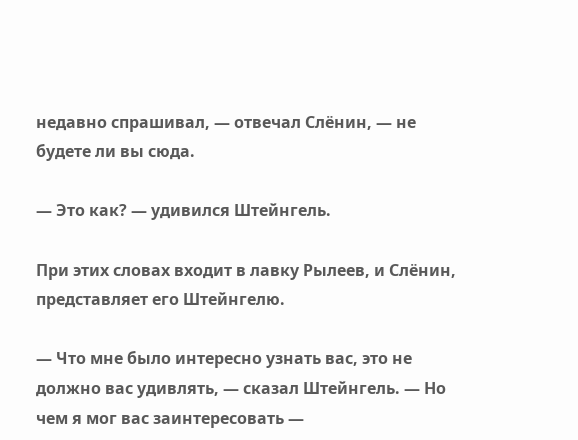недавно спрашивал, — отвечал Слёнин, — не будете ли вы сюда.

— Это как? — удивился Штейнгель.

При этих словах входит в лавку Рылеев, и Слёнин, представляет его Штейнгелю.

— Что мне было интересно узнать вас, это не должно вас удивлять, — сказал Штейнгель. — Но чем я мог вас заинтересовать —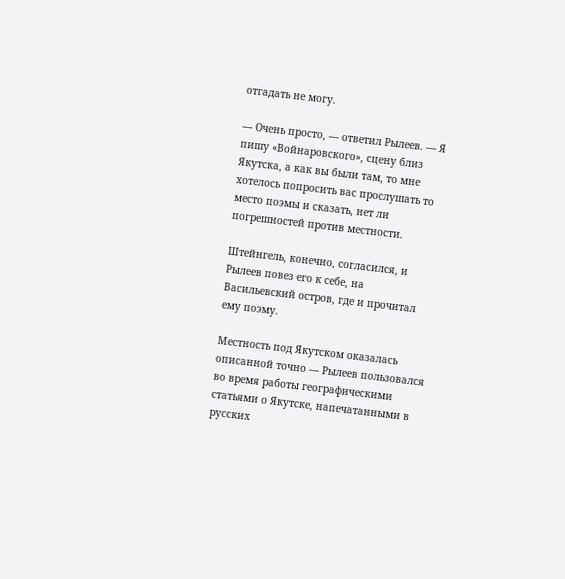отгадать не могу.

— Очень просто, — ответил Рылеев. — Я пишу «Войнаровского», сцену близ Якутска, а как вы были там, то мне хотелось попросить вас прослушать то место поэмы и сказать, нет ли погрешностей против местности.

Штейнгель, конечно, согласился, и Рылеев повез его к себе, на Васильевский остров, где и прочитал ему поэму.

Местность под Якутском оказалась описанной точно — Рылеев пользовался во время работы географическими статьями о Якутске, напечатанными в русских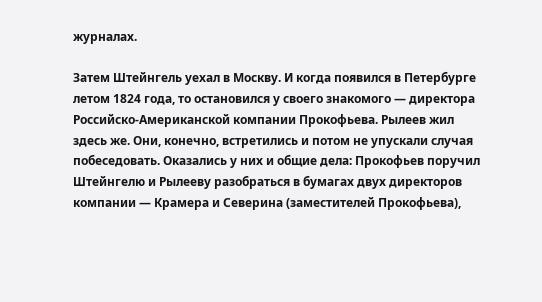журналах.

Затем Штейнгель уехал в Москву. И когда появился в Петербурге летом 1824 года, то остановился у своего знакомого — директора Российско-Американской компании Прокофьева. Рылеев жил здесь же. Они, конечно, встретились и потом не упускали случая побеседовать. Оказались у них и общие дела: Прокофьев поручил Штейнгелю и Рылееву разобраться в бумагах двух директоров компании — Крамера и Северина (заместителей Прокофьева),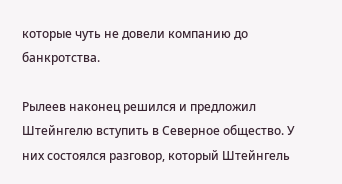которые чуть не довели компанию до банкротства.

Рылеев наконец решился и предложил Штейнгелю вступить в Северное общество. У них состоялся разговор, который Штейнгель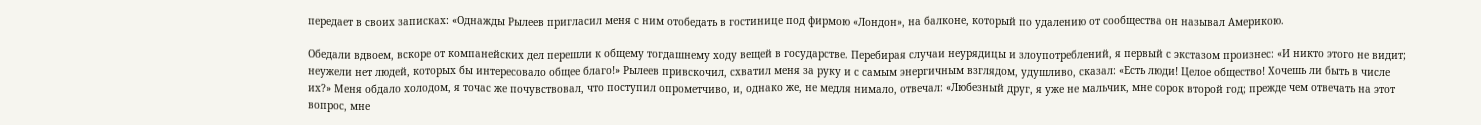передает в своих записках: «Однажды Рылеев пригласил меня с ним отобедать в гостинице под фирмою «Лондон», на балконе, который по удалению от сообщества он называл Америкою.

Обедали вдвоем, вскоре от компанейских дел перешли к общему тогдашнему ходу вещей в государстве. Перебирая случаи неурядицы и злоупотреблений, я первый с экстазом произнес: «И никто этого не видит; неужели нет людей, которых бы интересовало общее благо!» Рылеев привскочил, схватил меня за руку и с самым энергичным взглядом, удушливо, сказал: «Есть люди! Целое общество! Хочешь ли быть в числе их?» Меня обдало холодом, я точас же почувствовал, что поступил опрометчиво, и, однако же, не медля нимало, отвечал: «Любезный друг, я уже не мальчик, мне сорок второй год; прежде чем отвечать на этот вопрос, мне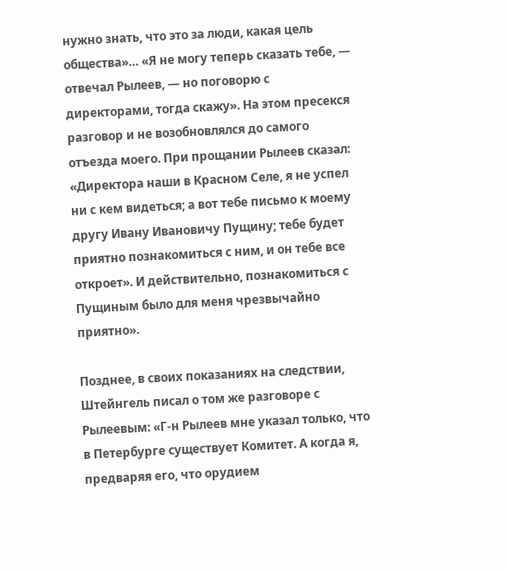нужно знать, что это за люди, какая цель общества»… «Я не могу теперь сказать тебе, — отвечал Рылеев, — но поговорю с директорами, тогда скажу». На этом пресекся разговор и не возобновлялся до самого отъезда моего. При прощании Рылеев сказал: «Директора наши в Красном Селе, я не успел ни с кем видеться; а вот тебе письмо к моему другу Ивану Ивановичу Пущину; тебе будет приятно познакомиться с ним, и он тебе все откроет». И действительно, познакомиться с Пущиным было для меня чрезвычайно приятно».

Позднее, в своих показаниях на следствии, Штейнгель писал о том же разговоре с Рылеевым: «Г-н Рылеев мне указал только, что в Петербурге существует Комитет. А когда я, предваряя его, что орудием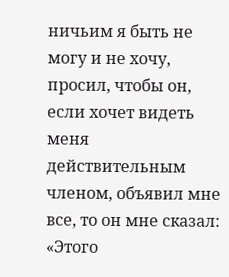ничьим я быть не могу и не хочу, просил, чтобы он, если хочет видеть меня действительным членом, объявил мне все, то он мне сказал: «Этого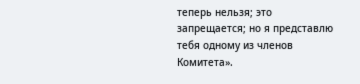теперь нельзя; это запрещается; но я представлю тебя одному из членов Комитета».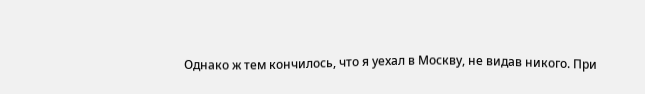Однако ж тем кончилось, что я уехал в Москву, не видав никого. При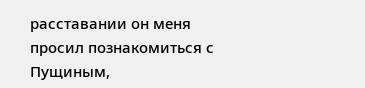расставании он меня просил познакомиться с Пущиным,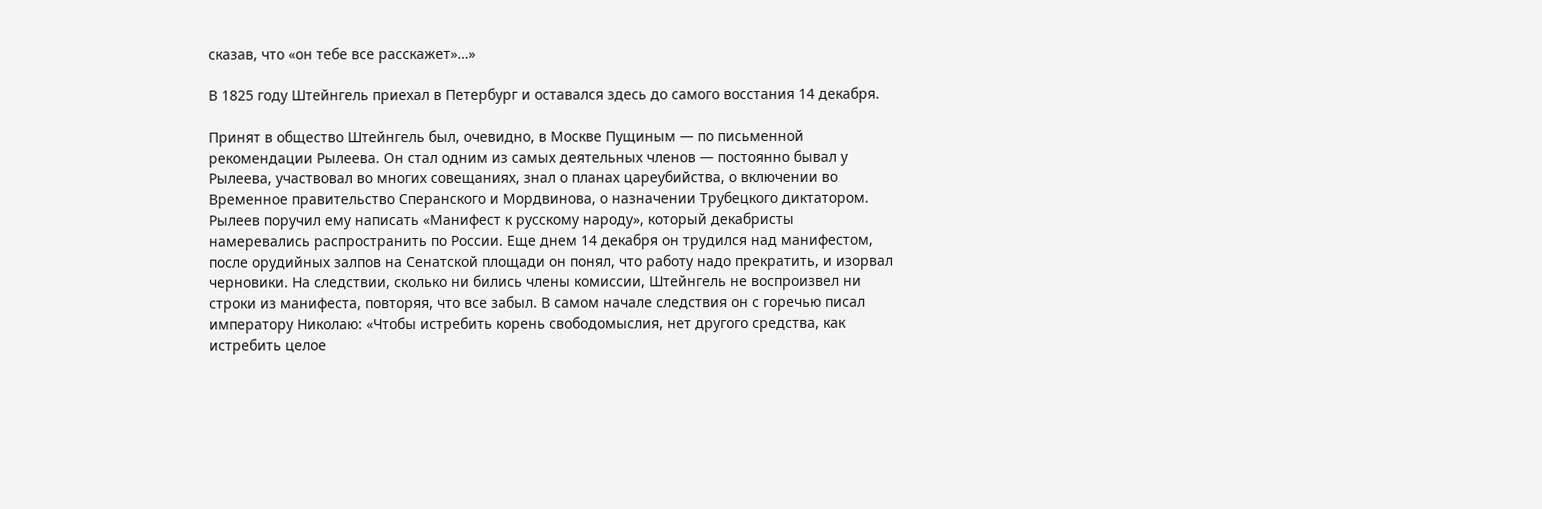сказав, что «он тебе все расскажет»…»

В 1825 году Штейнгель приехал в Петербург и оставался здесь до самого восстания 14 декабря.

Принят в общество Штейнгель был, очевидно, в Москве Пущиным — по письменной рекомендации Рылеева. Он стал одним из самых деятельных членов — постоянно бывал у Рылеева, участвовал во многих совещаниях, знал о планах цареубийства, о включении во Временное правительство Сперанского и Мордвинова, о назначении Трубецкого диктатором. Рылеев поручил ему написать «Манифест к русскому народу», который декабристы намеревались распространить по России. Еще днем 14 декабря он трудился над манифестом, после орудийных залпов на Сенатской площади он понял, что работу надо прекратить, и изорвал черновики. На следствии, сколько ни бились члены комиссии, Штейнгель не воспроизвел ни строки из манифеста, повторяя, что все забыл. В самом начале следствия он с горечью писал императору Николаю: «Чтобы истребить корень свободомыслия, нет другого средства, как истребить целое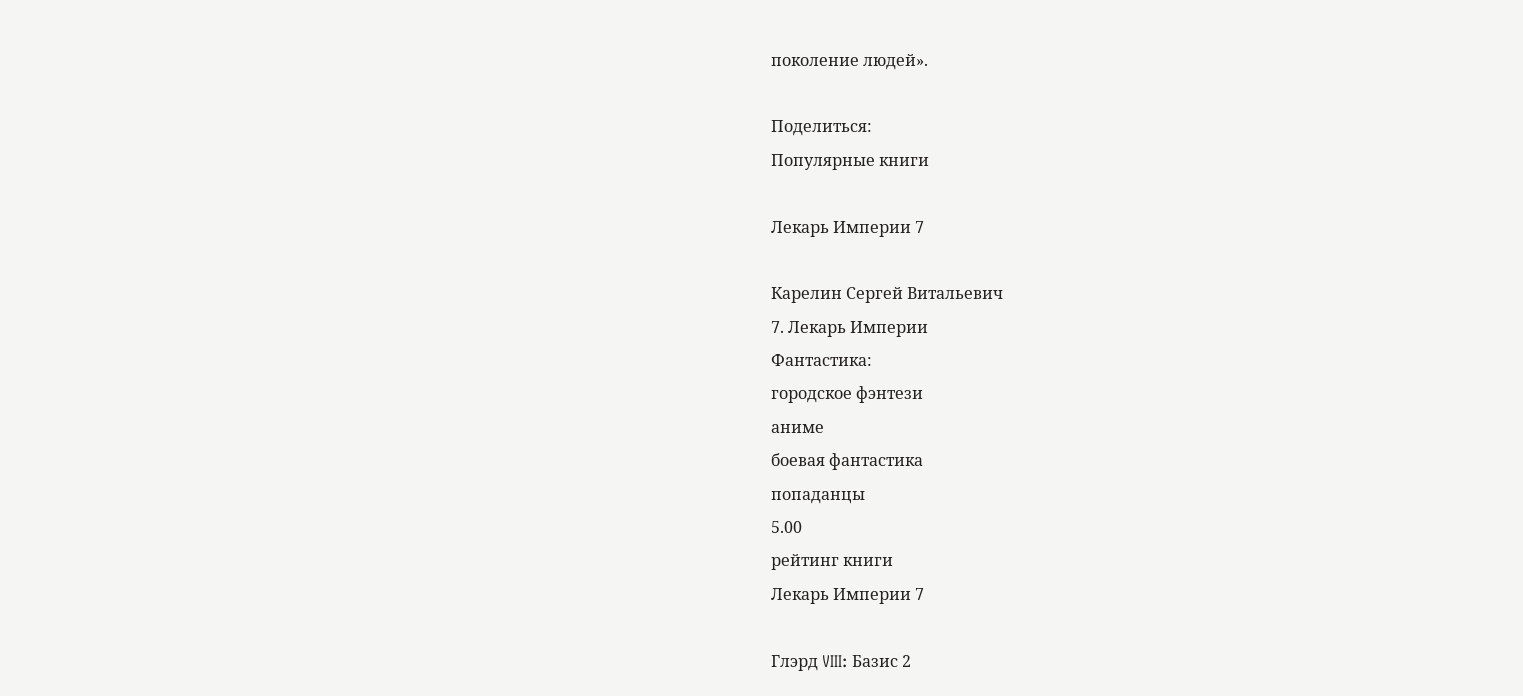поколение людей».

Поделиться:
Популярные книги

Лекарь Империи 7

Карелин Сергей Витальевич
7. Лекарь Империи
Фантастика:
городское фэнтези
аниме
боевая фантастика
попаданцы
5.00
рейтинг книги
Лекарь Империи 7

Глэрд VIII: Базис 2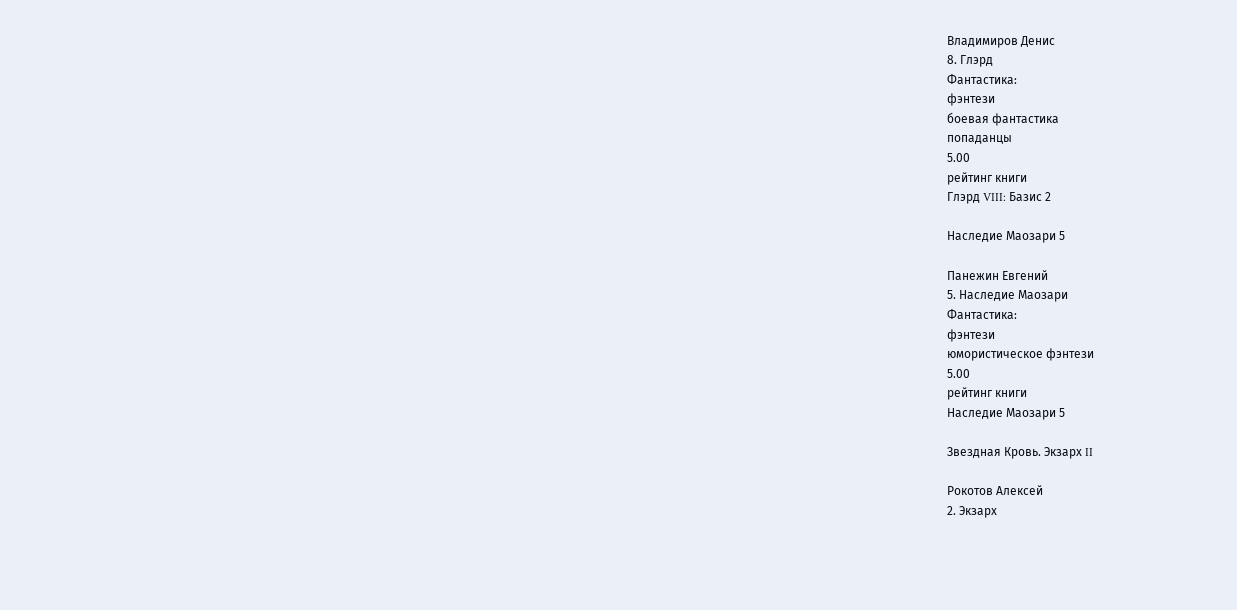Владимиров Денис
8. Глэрд
Фантастика:
фэнтези
боевая фантастика
попаданцы
5.00
рейтинг книги
Глэрд VIII: Базис 2

Наследие Маозари 5

Панежин Евгений
5. Наследие Маозари
Фантастика:
фэнтези
юмористическое фэнтези
5.00
рейтинг книги
Наследие Маозари 5

Звездная Кровь. Экзарх II

Рокотов Алексей
2. Экзарх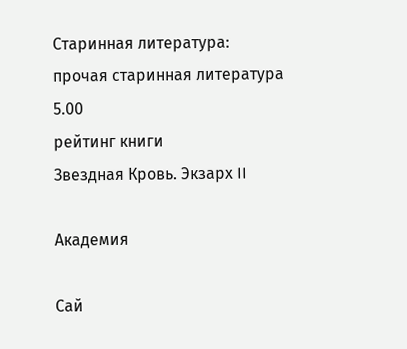Старинная литература:
прочая старинная литература
5.00
рейтинг книги
Звездная Кровь. Экзарх II

Академия

Сай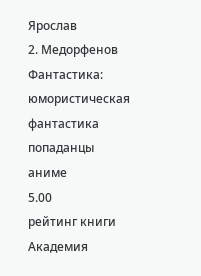Ярослав
2. Медорфенов
Фантастика:
юмористическая фантастика
попаданцы
аниме
5.00
рейтинг книги
Академия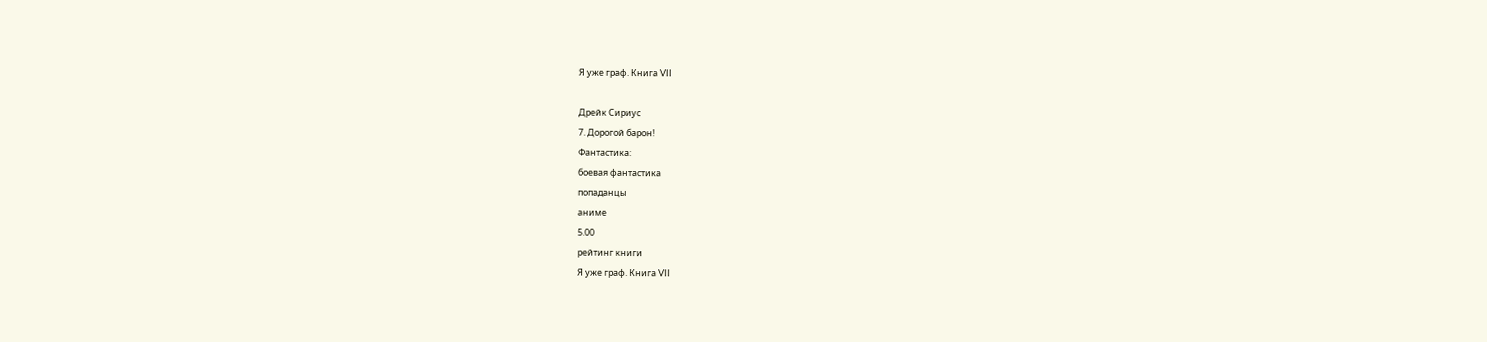Я уже граф. Книга VII

Дрейк Сириус
7. Дорогой барон!
Фантастика:
боевая фантастика
попаданцы
аниме
5.00
рейтинг книги
Я уже граф. Книга VII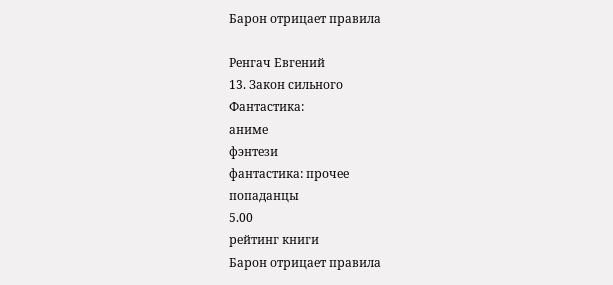Барон отрицает правила

Ренгач Евгений
13. Закон сильного
Фантастика:
аниме
фэнтези
фантастика: прочее
попаданцы
5.00
рейтинг книги
Барон отрицает правила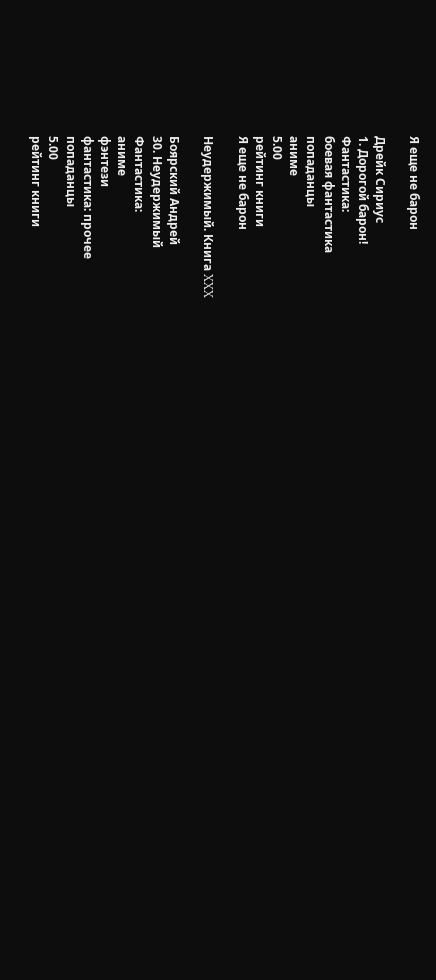Я еще не барон

Дрейк Сириус
1. Дорогой барон!
Фантастика:
боевая фантастика
попаданцы
аниме
5.00
рейтинг книги
Я еще не барон

Неудержимый. Книга XXX

Боярский Андрей
30. Неудержимый
Фантастика:
аниме
фэнтези
фантастика: прочее
попаданцы
5.00
рейтинг книги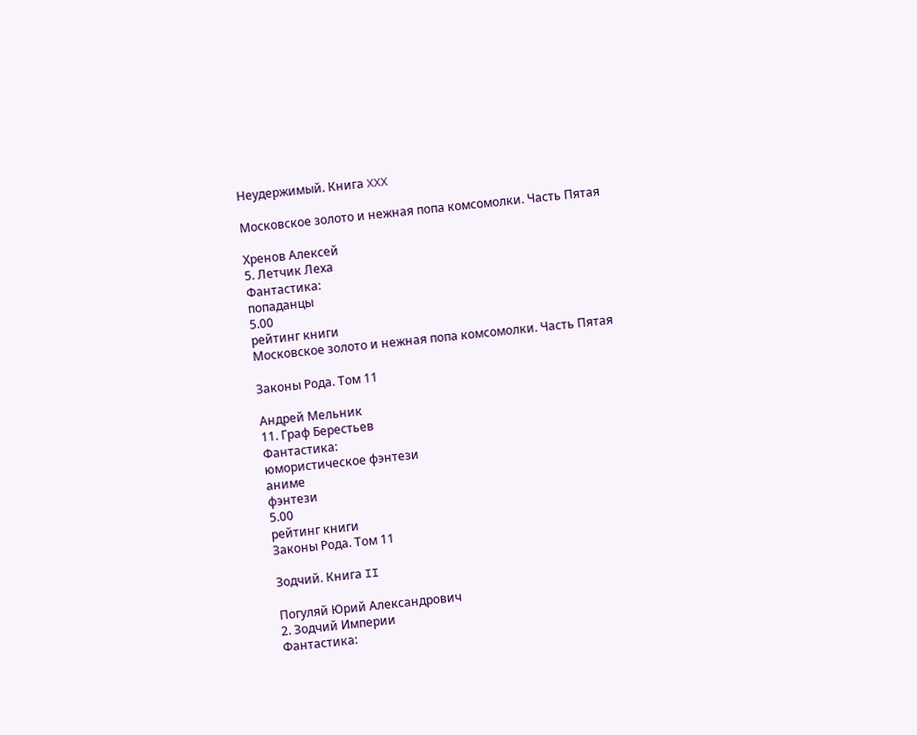Неудержимый. Книга XXX

Московское золото и нежная попа комсомолки. Часть Пятая

Хренов Алексей
5. Летчик Леха
Фантастика:
попаданцы
5.00
рейтинг книги
Московское золото и нежная попа комсомолки. Часть Пятая

Законы Рода. Том 11

Андрей Мельник
11. Граф Берестьев
Фантастика:
юмористическое фэнтези
аниме
фэнтези
5.00
рейтинг книги
Законы Рода. Том 11

Зодчий. Книга II

Погуляй Юрий Александрович
2. Зодчий Империи
Фантастика: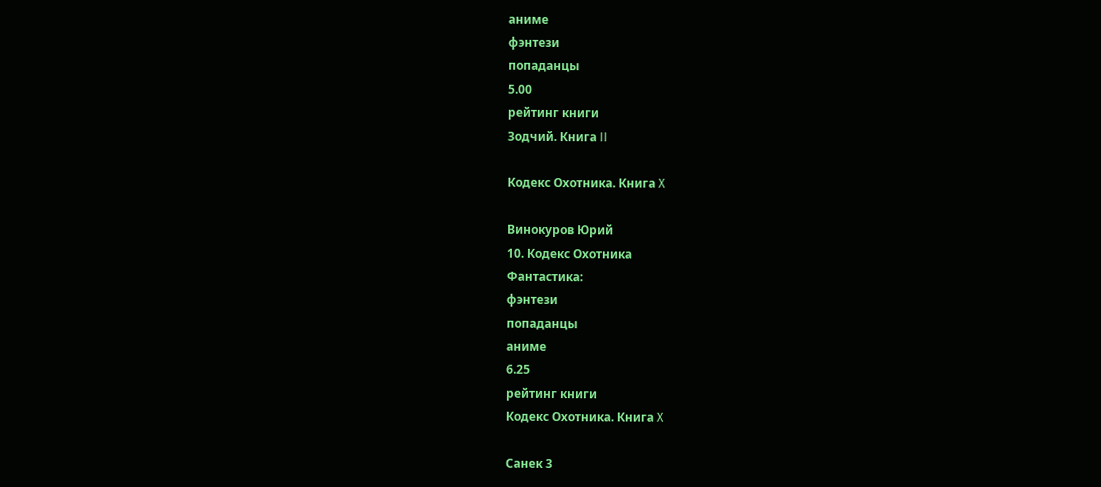аниме
фэнтези
попаданцы
5.00
рейтинг книги
Зодчий. Книга II

Кодекс Охотника. Книга X

Винокуров Юрий
10. Кодекс Охотника
Фантастика:
фэнтези
попаданцы
аниме
6.25
рейтинг книги
Кодекс Охотника. Книга X

Санек 3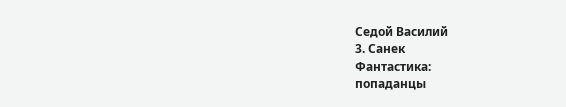Седой Василий
3. Санек
Фантастика:
попаданцы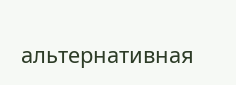альтернативная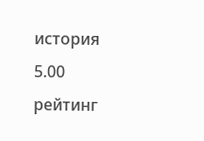история
5.00
рейтинг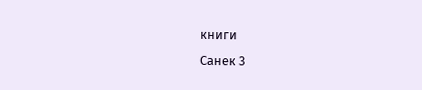книги
Санек 3